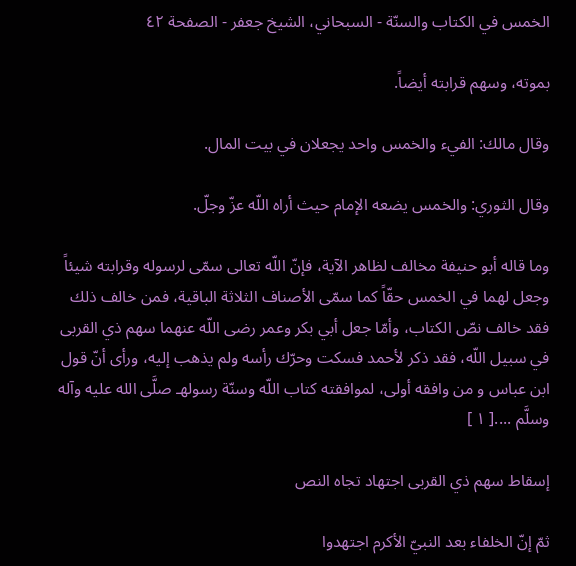الخمس في الكتاب والسنّة - السبحاني، الشيخ جعفر - الصفحة ٤٢

بموته، وسهم قرابته أيضاً.

وقال مالك: الفيء والخمس واحد يجعلان في بيت المال.

وقال الثوري: والخمس يضعه الإمام حيث أراه اللّه عزّ وجلّ.

وما قاله أبو حنيفة مخالف لظاهر الآية، فإنّ اللّه تعالى سمّى لرسوله وقرابته شيئاً وجعل لهما في الخمس حقّاً كما سمّى الأصناف الثلاثة الباقية، فمن خالف ذلك فقد خالف نصّ الكتاب، وأمّا جعل أبي بكر وعمر رضى اللّه عنهما سهم ذي القربى في سبيل اللّه، فقد ذكر لأحمد فسكت وحرّك رأسه ولم يذهب إليه، ورأى أنّ قول ابن عباس و من وافقه أولى، لموافقته كتاب اللّه وسنّة رسولهـ صلَّى الله عليه وآله وسلَّم ....[ ١ ]

إسقاط سهم ذي القربى اجتهاد تجاه النص

ثمّ إنّ الخلفاء بعد النبيّ الأكرم اجتهدوا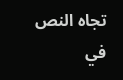تجاه النص في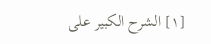[١] الشرح الكبير على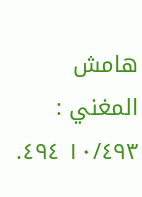هامش المغني : ١٠/٤٩٣ ٤٩٤.